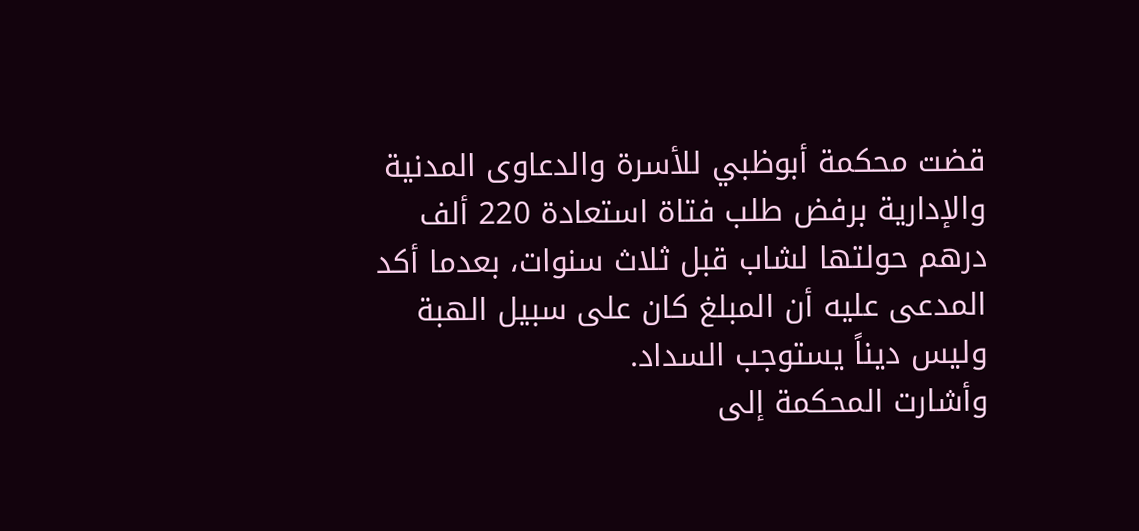قضت محكمة أبوظبي للأسرة والدعاوى المدنية والإدارية برفض طلب فتاة استعادة 220 ألف درهم حولتها لشاب قبل ثلاث سنوات، بعدما أكد المدعى عليه أن المبلغ كان على سبيل الهبة وليس ديناً يستوجب السداد.
وأشارت المحكمة إلى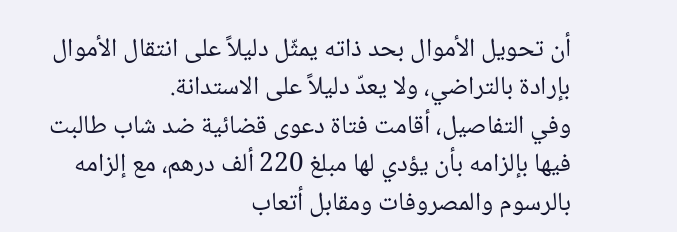أن تحويل الأموال بحد ذاته يمثّل دليلاً على انتقال الأموال بإرادة بالتراضي، ولا يعدّ دليلاً على الاستدانة.
وفي التفاصيل، أقامت فتاة دعوى قضائية ضد شاب طالبت فيها بإلزامه بأن يؤدي لها مبلغ 220 ألف درهم، مع إلزامه بالرسوم والمصروفات ومقابل أتعاب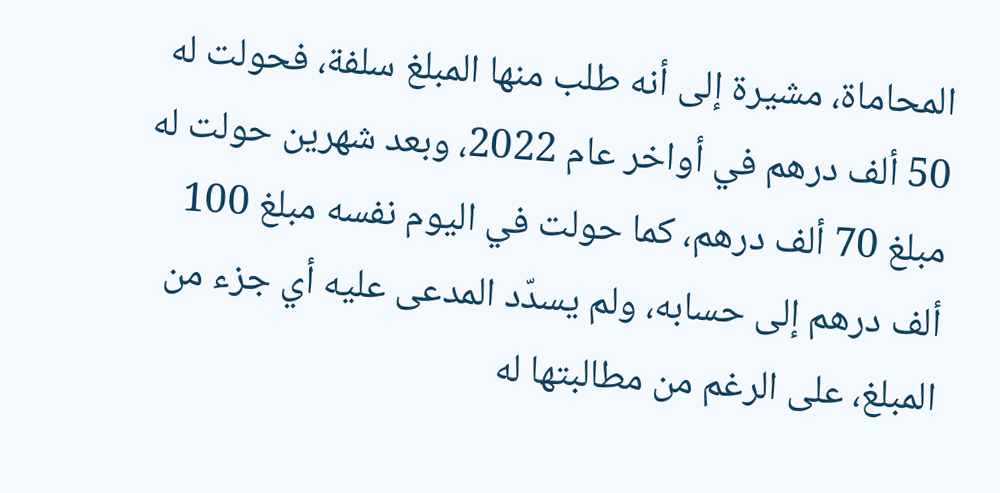المحاماة، مشيرة إلى أنه طلب منها المبلغ سلفة، فحولت له 50 ألف درهم في أواخر عام 2022، وبعد شهرين حولت له مبلغ 70 ألف درهم، كما حولت في اليوم نفسه مبلغ 100 ألف درهم إلى حسابه، ولم يسدّد المدعى عليه أي جزء من المبلغ، على الرغم من مطالبتها له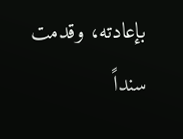بإعادته، وقدمت سنداً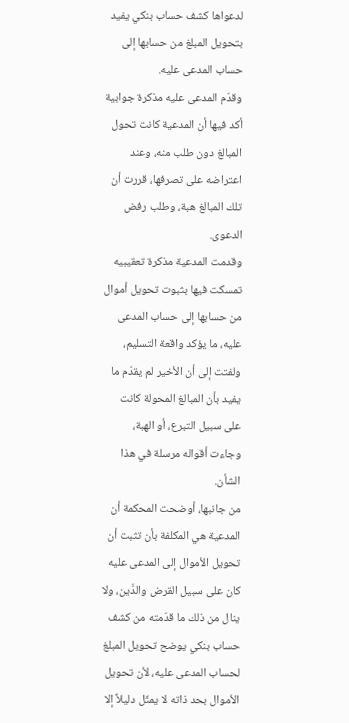لدعواها كشف حساب بنكي يفيد بتحويل المبلغ من حسابها إلى حساب المدعى عليه.
وقدّم المدعى عليه مذكرة جوابية أكد فيها أن المدعية كانت تحول المبالغ دون طلب منه، وعند اعتراضه على تصرفها، قررت أن تلك المبالغ هبة، وطلب رفض الدعوى.
وقدمت المدعية مذكرة تعقيبيه تمسكت فيها بثبوت تحويل أموال من حسابها إلى حساب المدعى عليه، ما يؤكد واقعة التسليم، ولفتت إلى أن الأخير لم يقدّم ما يفيد بأن المبالغ المحولة كانت على سبيل التبرع، أو الهبة، وجاءت أقواله مرسلة في هذا الشأن.
من جانبها، أوضحت المحكمة أن المدعية هي المكلفة بأن تثبت أن تحويل الأموال إلى المدعى عليه كان على سبيل القرض والدَّين، ولا ينال من ذلك ما قدّمته من كشف حساب بنكي يوضح تحويل المبلغ لحساب المدعى عليه، لأن تحويل الأموال بحد ذاته لا يمثّل دليلاً إلا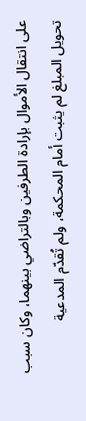على انتقال الأموال بإرادة الطرفين وبالتراضي بينهما، وكان سبب تحويل المبلغ لم يثبت أمام المحكمة، ولم تُقدّم المدعية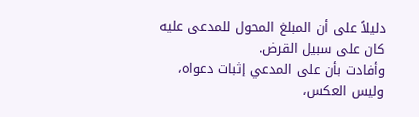دليلاً على أن المبلغ المحول للمدعى عليه كان على سبيل القرض.
وأفادت بأن على المدعي إثبات دعواه، وليس العكس،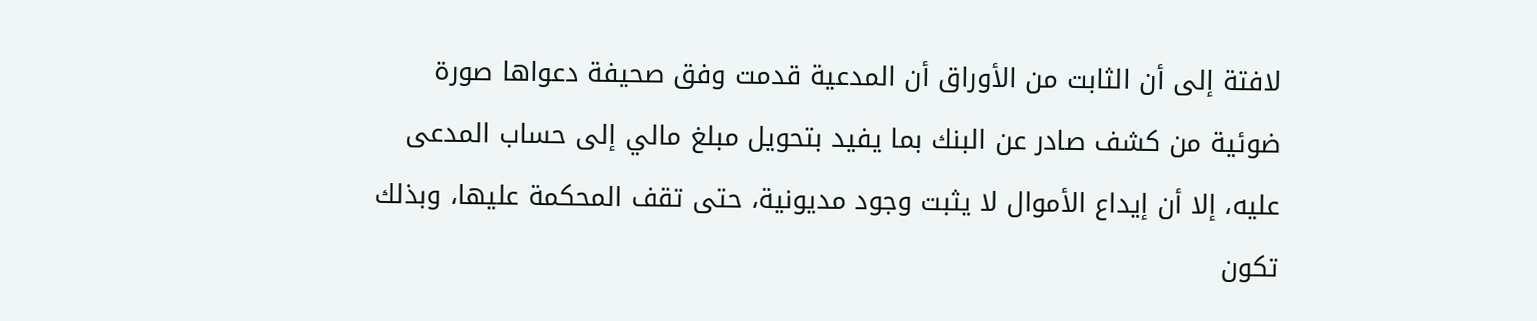لافتة إلى أن الثابت من الأوراق أن المدعية قدمت وفق صحيفة دعواها صورة ضوئية من كشف صادر عن البنك بما يفيد بتحويل مبلغ مالي إلى حساب المدعى عليه، إلا أن إيداع الأموال لا يثبت وجود مديونية، حتى تقف المحكمة عليها، وبذلك تكون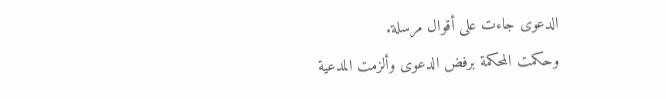الدعوى جاءت على أقوال مرسلة.
وحكمت المحكمة برفض الدعوى وألزمت المدعية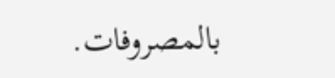بالمصروفات.